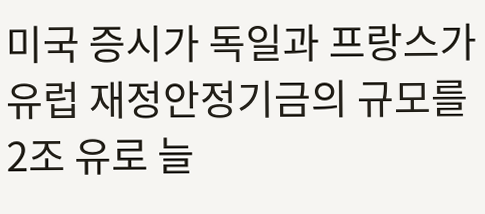미국 증시가 독일과 프랑스가 유럽 재정안정기금의 규모를 2조 유로 늘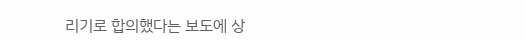리기로 합의했다는 보도에 상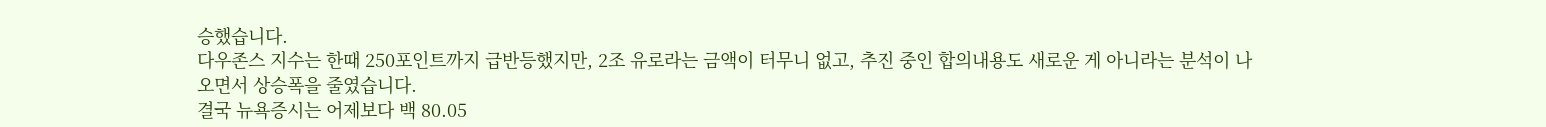승했습니다.
다우존스 지수는 한때 250포인트까지 급반등했지만, 2조 유로라는 금액이 터무니 없고, 추진 중인 합의내용도 새로운 게 아니라는 분석이 나오면서 상승폭을 줄였습니다.
결국 뉴욕증시는 어제보다 백 80.05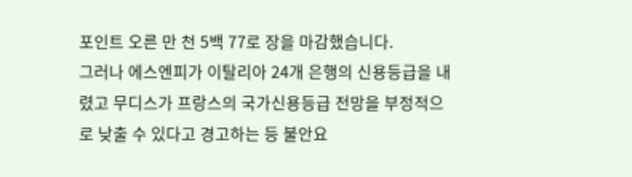포인트 오른 만 천 5백 77로 장을 마감했습니다.
그러나 에스엔피가 이탈리아 24개 은행의 신용등급을 내렸고 무디스가 프랑스의 국가신용등급 전망을 부정적으로 낮출 수 있다고 경고하는 등 불안요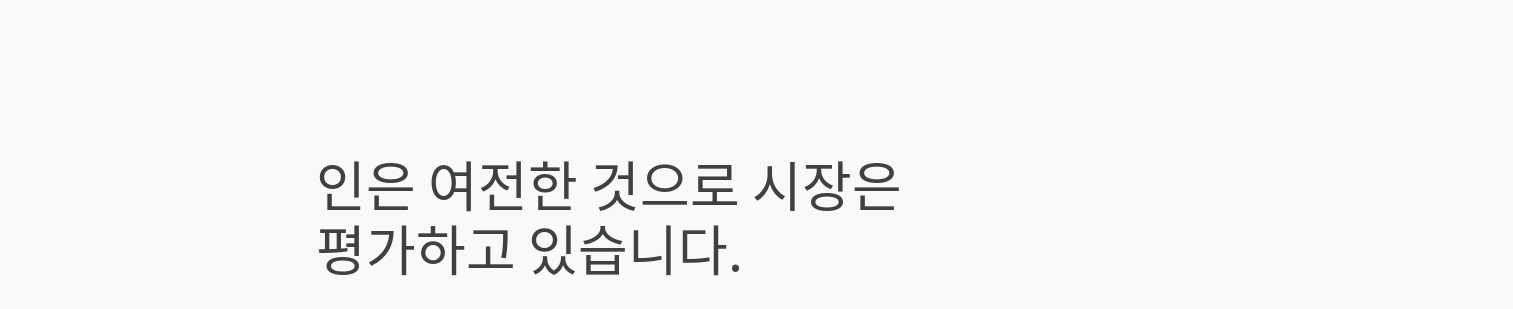인은 여전한 것으로 시장은 평가하고 있습니다.